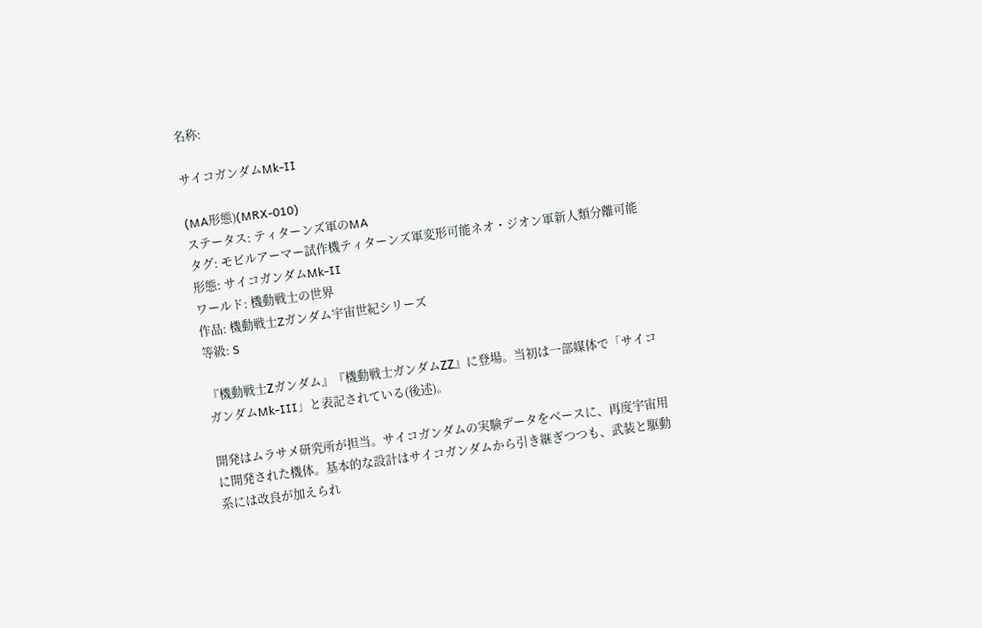名称:

サイコガンダムMk-II

(MA形態)(MRX-010)
ステータス: ティターンズ軍のMA
タグ: モビルアーマー試作機ティターンズ軍変形可能ネオ・ジオン軍新人類分離可能
形態: サイコガンダムMk-II
ワールド: 機動戦士の世界
作品: 機動戦士Zガンダム宇宙世紀シリーズ
等級: S

『機動戦士Ζガンダム』『機動戦士ガンダムΖΖ』に登場。当初は一部媒体で「サイコガンダムMk-III」と表記されている(後述)。

開発はムラサメ研究所が担当。サイコガンダムの実験データをベースに、再度宇宙用に開発された機体。基本的な設計はサイコガンダムから引き継ぎつつも、武装と駆動系には改良が加えられ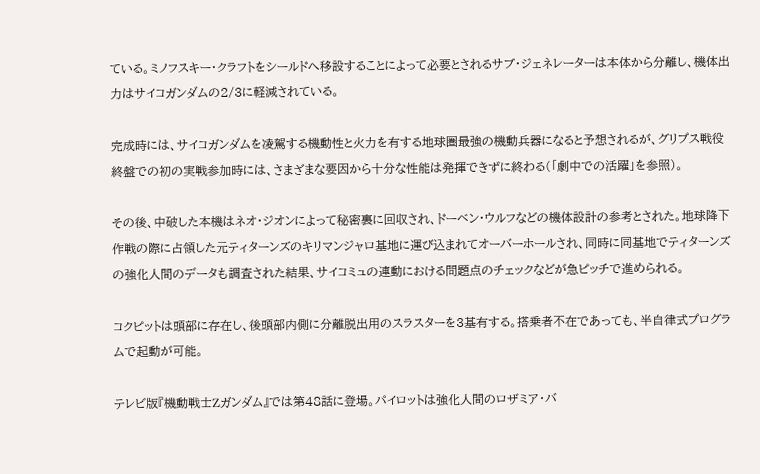ている。ミノフスキー・クラフトをシールドへ移設することによって必要とされるサブ・ジェネレーターは本体から分離し、機体出力はサイコガンダムの2/3に軽減されている。

完成時には、サイコガンダムを凌駕する機動性と火力を有する地球圏最強の機動兵器になると予想されるが、グリプス戦役終盤での初の実戦参加時には、さまざまな要因から十分な性能は発揮できずに終わる(「劇中での活躍」を参照)。

その後、中破した本機はネオ・ジオンによって秘密裏に回収され、ドーベン・ウルフなどの機体設計の参考とされた。地球降下作戦の際に占領した元ティターンズのキリマンジャロ基地に運び込まれてオーバーホールされ、同時に同基地でティターンズの強化人間のデータも調査された結果、サイコミュの連動における問題点のチェックなどが急ピッチで進められる。

コクピットは頭部に存在し、後頭部内側に分離脱出用のスラスターを3基有する。搭乗者不在であっても、半自律式プログラムで起動が可能。

テレビ版『機動戦士Ζガンダム』では第48話に登場。パイロットは強化人間のロザミア・バ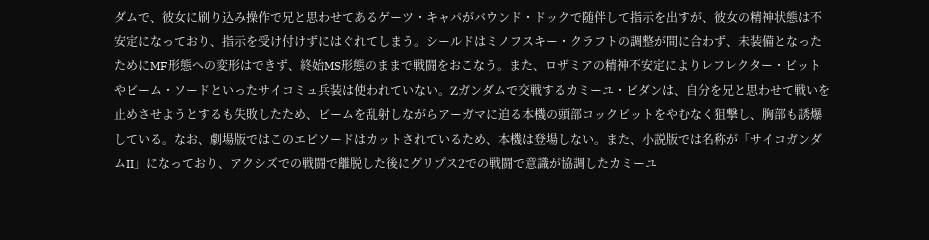ダムで、彼女に刷り込み操作で兄と思わせてあるゲーツ・キャパがバウンド・ドックで随伴して指示を出すが、彼女の精神状態は不安定になっており、指示を受け付けずにはぐれてしまう。シールドはミノフスキー・クラフトの調整が間に合わず、未装備となったためにMF形態への変形はできず、終始MS形態のままで戦闘をおこなう。また、ロザミアの精神不安定によりレフレクター・ビットやビーム・ソードといったサイコミュ兵装は使われていない。Ζガンダムで交戦するカミーユ・ビダンは、自分を兄と思わせて戦いを止めさせようとするも失敗したため、ビームを乱射しながらアーガマに迫る本機の頭部コックピットをやむなく狙撃し、胸部も誘爆している。なお、劇場版ではこのエピソードはカットされているため、本機は登場しない。また、小説版では名称が「サイコガンダムII」になっており、アクシズでの戦闘で離脱した後にグリプス2での戦闘で意識が協調したカミーユ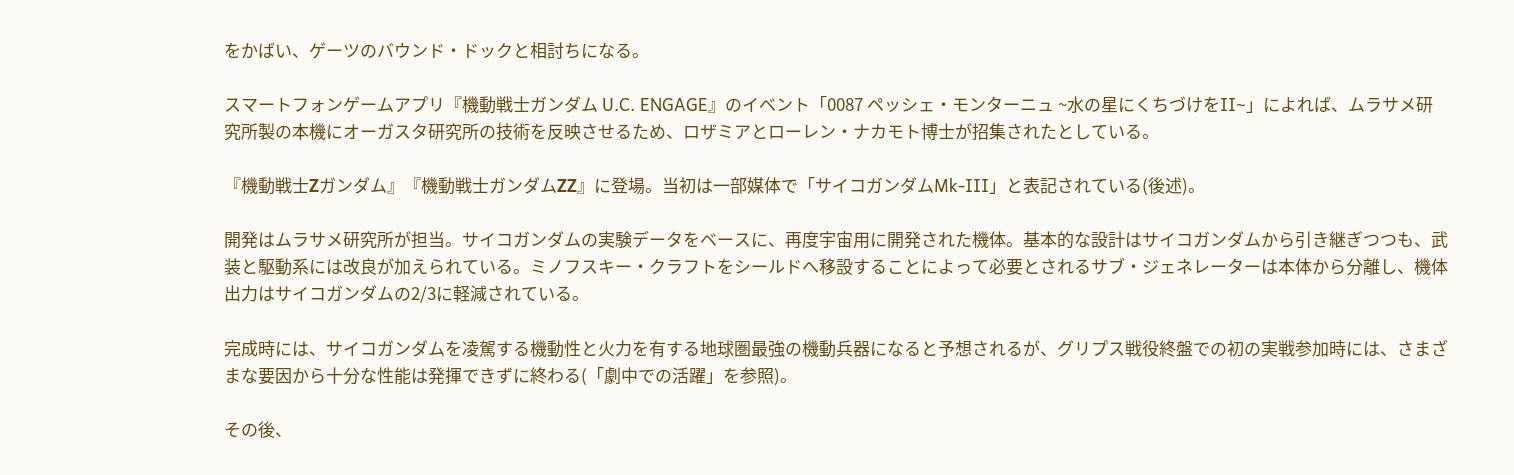をかばい、ゲーツのバウンド・ドックと相討ちになる。

スマートフォンゲームアプリ『機動戦士ガンダム U.C. ENGAGE』のイベント「0087 ペッシェ・モンターニュ ~水の星にくちづけをII~」によれば、ムラサメ研究所製の本機にオーガスタ研究所の技術を反映させるため、ロザミアとローレン・ナカモト博士が招集されたとしている。

『機動戦士Ζガンダム』『機動戦士ガンダムΖΖ』に登場。当初は一部媒体で「サイコガンダムMk-III」と表記されている(後述)。

開発はムラサメ研究所が担当。サイコガンダムの実験データをベースに、再度宇宙用に開発された機体。基本的な設計はサイコガンダムから引き継ぎつつも、武装と駆動系には改良が加えられている。ミノフスキー・クラフトをシールドへ移設することによって必要とされるサブ・ジェネレーターは本体から分離し、機体出力はサイコガンダムの2/3に軽減されている。

完成時には、サイコガンダムを凌駕する機動性と火力を有する地球圏最強の機動兵器になると予想されるが、グリプス戦役終盤での初の実戦参加時には、さまざまな要因から十分な性能は発揮できずに終わる(「劇中での活躍」を参照)。

その後、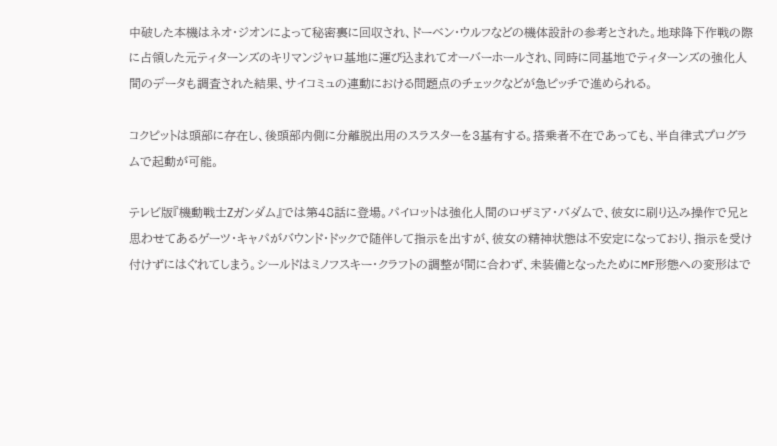中破した本機はネオ・ジオンによって秘密裏に回収され、ドーベン・ウルフなどの機体設計の参考とされた。地球降下作戦の際に占領した元ティターンズのキリマンジャロ基地に運び込まれてオーバーホールされ、同時に同基地でティターンズの強化人間のデータも調査された結果、サイコミュの連動における問題点のチェックなどが急ピッチで進められる。

コクピットは頭部に存在し、後頭部内側に分離脱出用のスラスターを3基有する。搭乗者不在であっても、半自律式プログラムで起動が可能。

テレビ版『機動戦士Ζガンダム』では第48話に登場。パイロットは強化人間のロザミア・バダムで、彼女に刷り込み操作で兄と思わせてあるゲーツ・キャパがバウンド・ドックで随伴して指示を出すが、彼女の精神状態は不安定になっており、指示を受け付けずにはぐれてしまう。シールドはミノフスキー・クラフトの調整が間に合わず、未装備となったためにMF形態への変形はで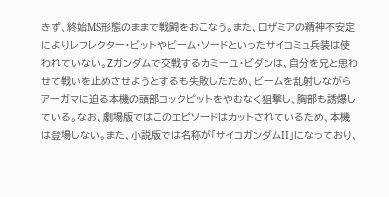きず、終始MS形態のままで戦闘をおこなう。また、ロザミアの精神不安定によりレフレクター・ビットやビーム・ソードといったサイコミュ兵装は使われていない。Ζガンダムで交戦するカミーユ・ビダンは、自分を兄と思わせて戦いを止めさせようとするも失敗したため、ビームを乱射しながらアーガマに迫る本機の頭部コックピットをやむなく狙撃し、胸部も誘爆している。なお、劇場版ではこのエピソードはカットされているため、本機は登場しない。また、小説版では名称が「サイコガンダムII」になっており、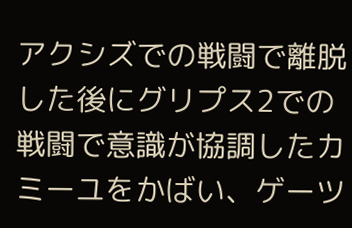アクシズでの戦闘で離脱した後にグリプス2での戦闘で意識が協調したカミーユをかばい、ゲーツ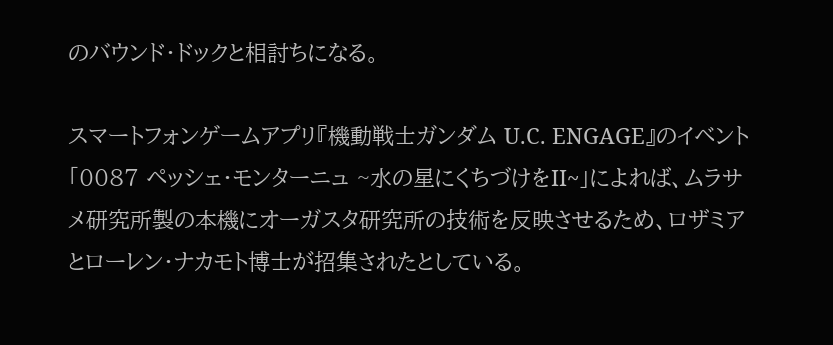のバウンド・ドックと相討ちになる。

スマートフォンゲームアプリ『機動戦士ガンダム U.C. ENGAGE』のイベント「0087 ペッシェ・モンターニュ ~水の星にくちづけをII~」によれば、ムラサメ研究所製の本機にオーガスタ研究所の技術を反映させるため、ロザミアとローレン・ナカモト博士が招集されたとしている。